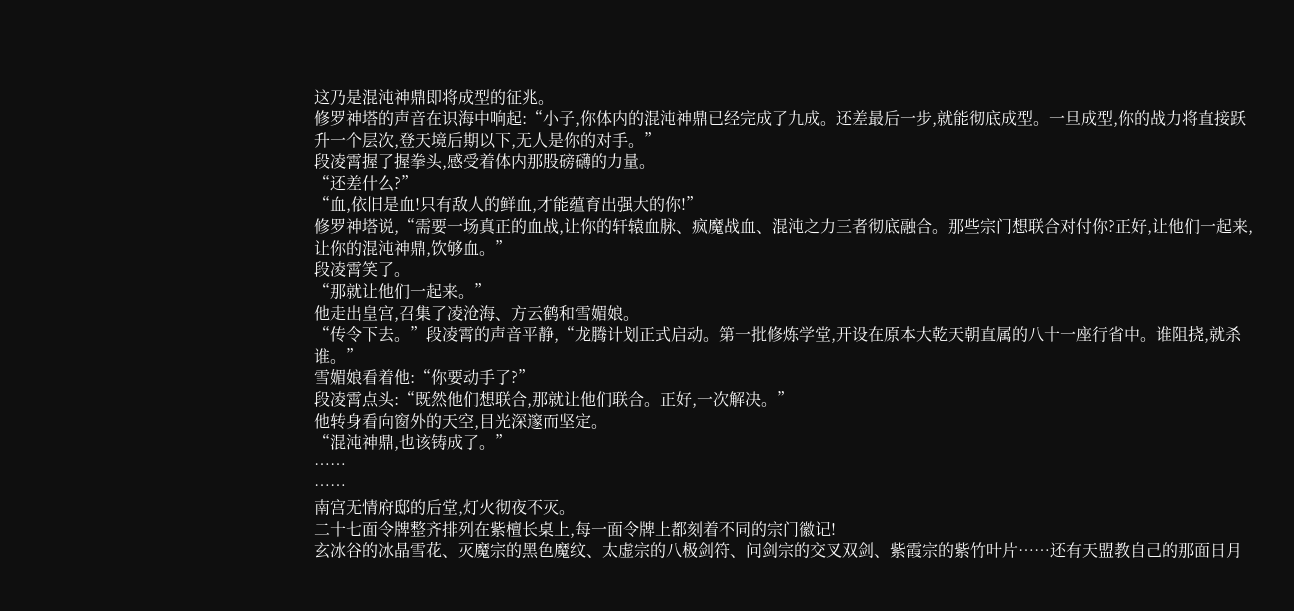这乃是混沌神鼎即将成型的征兆。
修罗神塔的声音在识海中响起:“小子,你体内的混沌神鼎已经完成了九成。还差最后一步,就能彻底成型。一旦成型,你的战力将直接跃升一个层次,登天境后期以下,无人是你的对手。”
段凌霄握了握拳头,感受着体内那股磅礴的力量。
“还差什么?”
“血,依旧是血!只有敌人的鲜血,才能蕴育出强大的你!”
修罗神塔说,“需要一场真正的血战,让你的轩辕血脉、疯魔战血、混沌之力三者彻底融合。那些宗门想联合对付你?正好,让他们一起来,让你的混沌神鼎,饮够血。”
段凌霄笑了。
“那就让他们一起来。”
他走出皇宫,召集了凌沧海、方云鹤和雪媚娘。
“传令下去。”段凌霄的声音平静,“龙腾计划正式启动。第一批修炼学堂,开设在原本大乾天朝直属的八十一座行省中。谁阻挠,就杀谁。”
雪媚娘看着他:“你要动手了?”
段凌霄点头:“既然他们想联合,那就让他们联合。正好,一次解决。”
他转身看向窗外的天空,目光深邃而坚定。
“混沌神鼎,也该铸成了。”
……
……
南宫无情府邸的后堂,灯火彻夜不灭。
二十七面令牌整齐排列在紫檀长桌上,每一面令牌上都刻着不同的宗门徽记!
玄冰谷的冰晶雪花、灭魔宗的黑色魔纹、太虚宗的八极剑符、问剑宗的交叉双剑、紫霞宗的紫竹叶片……还有天盟教自己的那面日月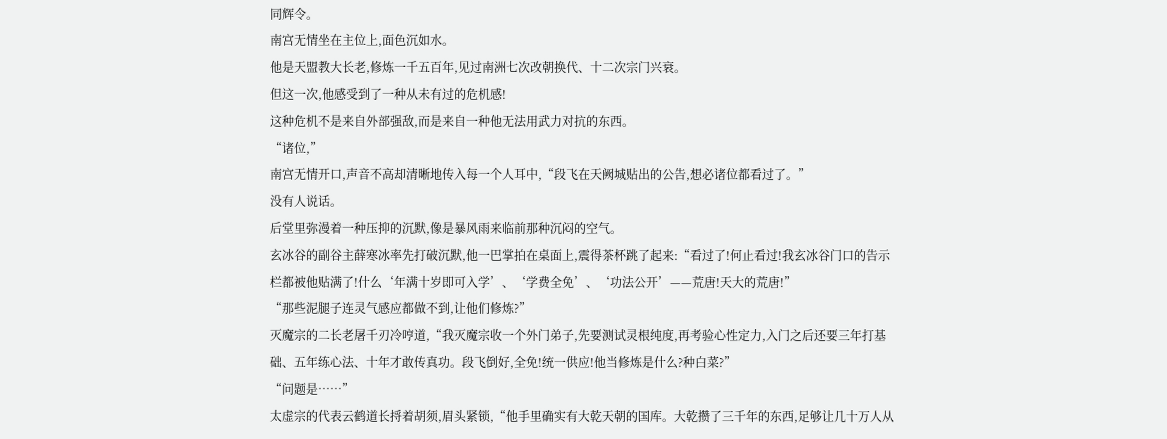同辉令。
南宫无情坐在主位上,面色沉如水。
他是天盟教大长老,修炼一千五百年,见过南洲七次改朝换代、十二次宗门兴衰。
但这一次,他感受到了一种从未有过的危机感!
这种危机不是来自外部强敌,而是来自一种他无法用武力对抗的东西。
“诸位,”
南宫无情开口,声音不高却清晰地传入每一个人耳中,“段飞在天阙城贴出的公告,想必诸位都看过了。”
没有人说话。
后堂里弥漫着一种压抑的沉默,像是暴风雨来临前那种沉闷的空气。
玄冰谷的副谷主薛寒冰率先打破沉默,他一巴掌拍在桌面上,震得茶杯跳了起来:“看过了!何止看过!我玄冰谷门口的告示栏都被他贴满了!什么‘年满十岁即可入学’、‘学费全免’、‘功法公开’——荒唐!天大的荒唐!”
“那些泥腿子连灵气感应都做不到,让他们修炼?”
灭魔宗的二长老屠千刃冷哼道,“我灭魔宗收一个外门弟子,先要测试灵根纯度,再考验心性定力,入门之后还要三年打基础、五年练心法、十年才敢传真功。段飞倒好,全免!统一供应!他当修炼是什么?种白菜?”
“问题是……”
太虚宗的代表云鹤道长捋着胡须,眉头紧锁,“他手里确实有大乾天朝的国库。大乾攒了三千年的东西,足够让几十万人从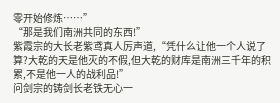零开始修炼……”
“那是我们南洲共同的东西!”
紫霞宗的大长老紫鸢真人厉声道,“凭什么让他一个人说了算?大乾的天是他灭的不假,但大乾的财库是南洲三千年的积累,不是他一人的战利品!”
问剑宗的铸剑长老铁无心一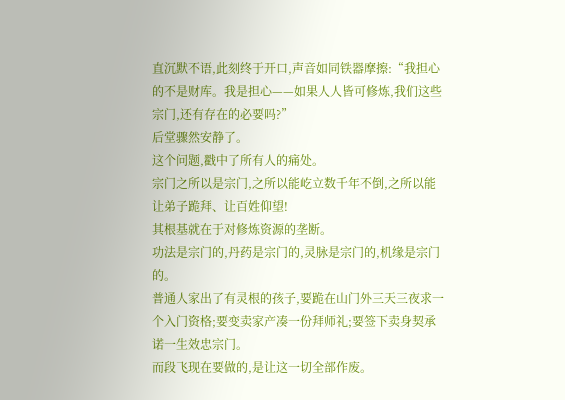直沉默不语,此刻终于开口,声音如同铁器摩擦:“我担心的不是财库。我是担心——如果人人皆可修炼,我们这些宗门,还有存在的必要吗?”
后堂骤然安静了。
这个问题,戳中了所有人的痛处。
宗门之所以是宗门,之所以能屹立数千年不倒,之所以能让弟子跪拜、让百姓仰望!
其根基就在于对修炼资源的垄断。
功法是宗门的,丹药是宗门的,灵脉是宗门的,机缘是宗门的。
普通人家出了有灵根的孩子,要跪在山门外三天三夜求一个入门资格;要变卖家产凑一份拜师礼;要签下卖身契承诺一生效忠宗门。
而段飞现在要做的,是让这一切全部作废。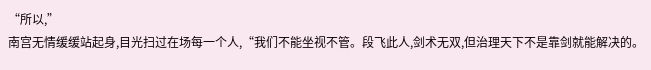“所以,”
南宫无情缓缓站起身,目光扫过在场每一个人,“我们不能坐视不管。段飞此人,剑术无双,但治理天下不是靠剑就能解决的。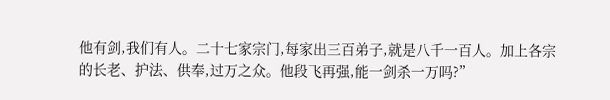他有剑,我们有人。二十七家宗门,每家出三百弟子,就是八千一百人。加上各宗的长老、护法、供奉,过万之众。他段飞再强,能一剑杀一万吗?”